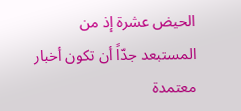الحيض عشرة إذ من المستبعد جدّاً أن تكون أخبار معتمدة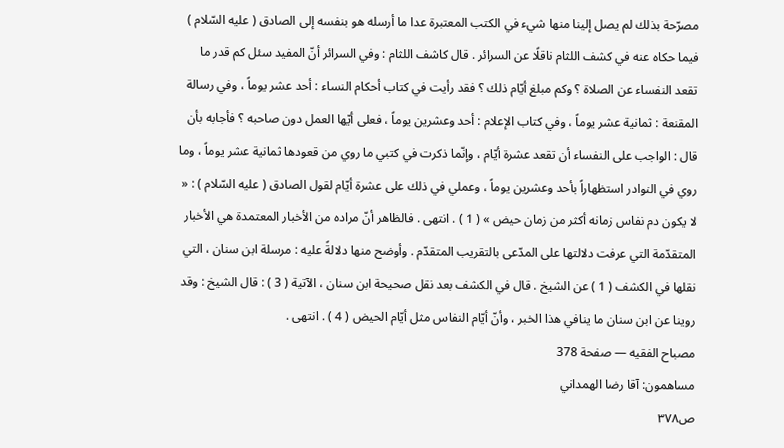مصرّحة بذلك لم يصل إلينا منها شيء في الكتب المعتبرة عدا ما أرسله هو بنفسه إلى الصادق ( عليه السّلام ) فيما حكاه عنه في كشف اللثام ناقلًا عن السرائر . قال كاشف اللثام : وفي السرائر أنّ المفيد سئل كم قدر ما تقعد النفساء عن الصلاة ؟ وكم مبلغ أيّام ذلك ؟ فقد رأيت في كتاب أحكام النساء : أحد عشر يوماً ، وفي رسالة المقنعة : ثمانية عشر يوماً ، وفي كتاب الإعلام : أحد وعشرين يوماً ، فعلى أيّها العمل دون صاحبه ؟ فأجابه بأن قال : الواجب على النفساء أن تقعد عشرة أيّام ، وإنّما ذكرت في كتبي ما روي من قعودها ثمانية عشر يوماً ، وما روي في النوادر استظهاراً بأحد وعشرين يوماً ، وعملي في ذلك على عشرة أيّام لقول الصادق ( عليه السّلام ) : « لا يكون دم نفاس زمانه أكثر من زمان حيض » ( 1 ) . انتهى . فالظاهر أنّ مراده من الأخبار المعتمدة هي الأخبار المتقدّمة التي عرفت دلالتها على المدّعى بالتقريب المتقدّم . وأوضح منها دلالةً عليه : مرسلة ابن سنان ، التي نقلها في الكشف ( 1 ) عن الشيخ . قال في الكشف بعد نقل صحيحة ابن سنان ، الآتية ( 3 ) : قال الشيخ : وقد روينا عن ابن سنان ما ينافي هذا الخبر ، وأنّ أيّام النفاس مثل أيّام الحيض ( 4 ) . انتهى .
مصباح الفقيه — صفحة 378
مساهمون: آقا رضا الهمداني
ص٣٧٨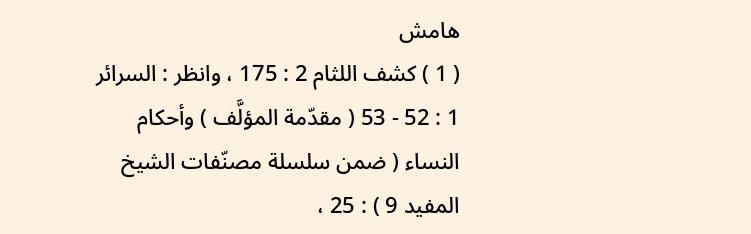هامش
( 1 ) كشف اللثام 2 : 175 ، وانظر : السرائر 1 : 52 - 53 ( مقدّمة المؤلَّف ) وأحكام النساء ( ضمن سلسلة مصنّفات الشيخ المفيد 9 ) : 25 ،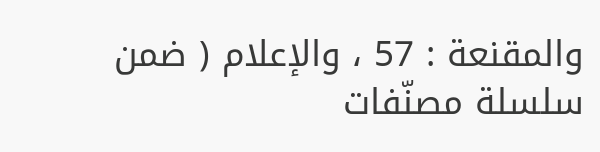والمقنعة : 57 ، والإعلام ( ضمن سلسلة مصنّفات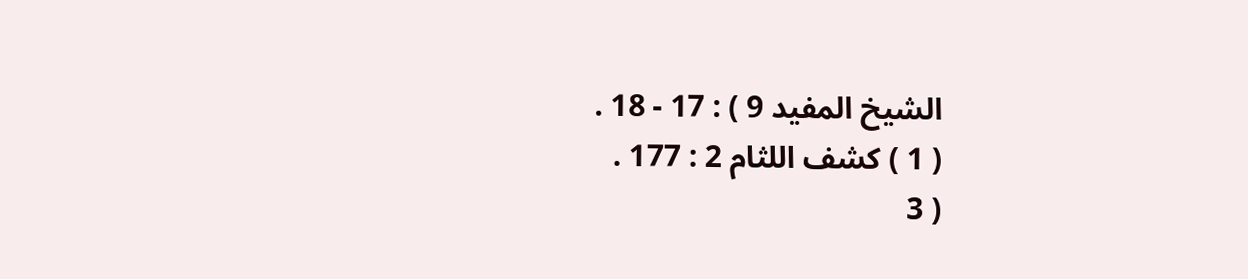الشيخ المفيد 9 ) : 17 - 18 .
( 1 ) كشف اللثام 2 : 177 .
( 3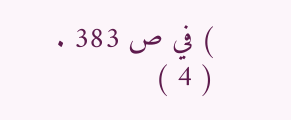) في ص 383 .
( 4 )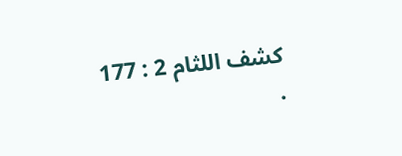كشف اللثام 2 : 177 .